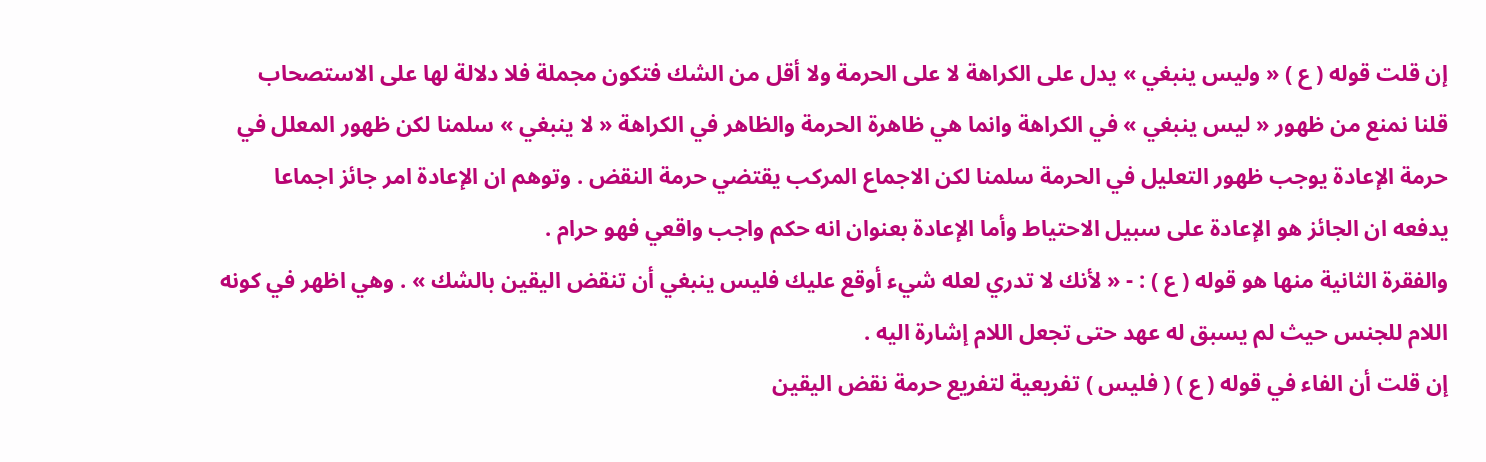إن قلت قوله ( ع ) « وليس ينبغي » يدل على الكراهة لا على الحرمة ولا أقل من الشك فتكون مجملة فلا دلالة لها على الاستصحاب
قلنا نمنع من ظهور « ليس ينبغي » في الكراهة وانما هي ظاهرة الحرمة والظاهر في الكراهة « لا ينبغي » سلمنا لكن ظهور المعلل في حرمة الإعادة يوجب ظهور التعليل في الحرمة سلمنا لكن الاجماع المركب يقتضي حرمة النقض . وتوهم ان الإعادة امر جائز اجماعا يدفعه ان الجائز هو الإعادة على سبيل الاحتياط وأما الإعادة بعنوان انه حكم واجب واقعي فهو حرام .
والفقرة الثانية منها هو قوله ( ع ) : - « لأنك لا تدري لعله شيء أوقع عليك فليس ينبغي أن تنقض اليقين بالشك » . وهي اظهر في كونه اللام للجنس حيث لم يسبق له عهد حتى تجعل اللام إشارة اليه .
إن قلت أن الفاء في قوله ( ع ) ( فليس ) تفريعية لتفريع حرمة نقض اليقين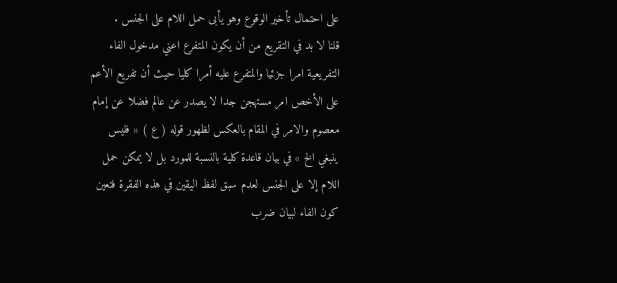على احتمال تأخير الوقوع وهو يأبى حمل اللام على الجنس .
قلنا لا بد في التقريع من أن يكون المتفرع اعني مدخول الفاء التفريعية امرا جزئيا والمتفرع عليه أمرا كليا حيث أن تفريع الأعم على الأخص امر مستهجن جدا لا يصدر عن عالم فضلا عن إمام معصوم والامر في المقام بالعكس لظهور قوله ( ع ) « فليس ينبغي الخ » في بيان قاعدة كلية بالنسبة للمورد بل لا يمكن حمل اللام إلا على الجنس لعدم سبق لفظ اليقين في هذه الفقرة فتعين كون الفاء لبيان ضرب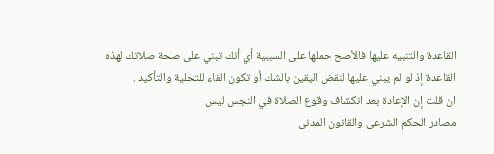القاعدة والتنبيه عليها فالأصح حملها على السببية أي أنك تبني على صحة صلاتك لهذه القاعدة إذ لو لم يبني عليها لنقض اليقين بالشك أو تكون الفاء للتحلية والتأكيد .
ان قلت إن الإعادة بعد انكشاف وقوع الصلاة في النجس ليس
مصادر الحكم الشرعى والقانون المدنى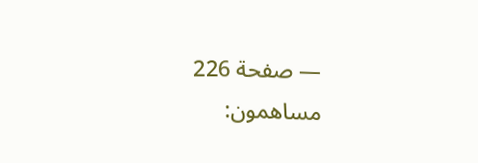— صفحة 226
مساهمون: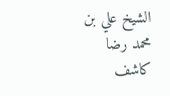الشيخ علي بن محمد رضا كاشف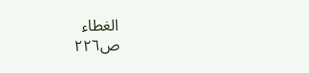الغطاء
ص٢٢٦